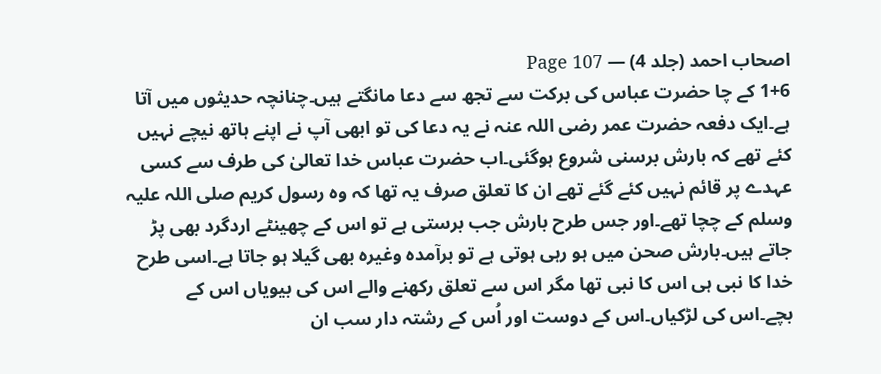اصحاب احمد (جلد 4) — Page 107
1+6 کے چا حضرت عباس کی برکت سے تجھ سے دعا مانگتے ہیں۔چنانچہ حدیثوں میں آتا ہے۔ایک دفعہ حضرت عمر رضی اللہ عنہ نے یہ دعا کی تو ابھی آپ نے اپنے ہاتھ نیچے نہیں کئے تھے کہ بارش برسنی شروع ہوگئی۔اب حضرت عباس خدا تعالیٰ کی طرف سے کسی عہدے پر قائم نہیں کئے گئے تھے ان کا تعلق صرف یہ تھا کہ وہ رسول کریم صلی اللہ علیہ وسلم کے چچا تھے۔اور جس طرح بارش جب برستی ہے تو اس کے چھینٹے اردگرد بھی پڑ جاتے ہیں۔بارش صحن میں ہو رہی ہوتی ہے تو برآمدہ وغیرہ بھی گیلا ہو جاتا ہے۔اسی طرح خدا کا نبی ہی اس کا نبی تھا مگر اس سے تعلق رکھنے والے اس کی بیویاں اس کے بچے۔اس کی لڑکیاں۔اس کے دوست اور اُس کے رشتہ دار سب ان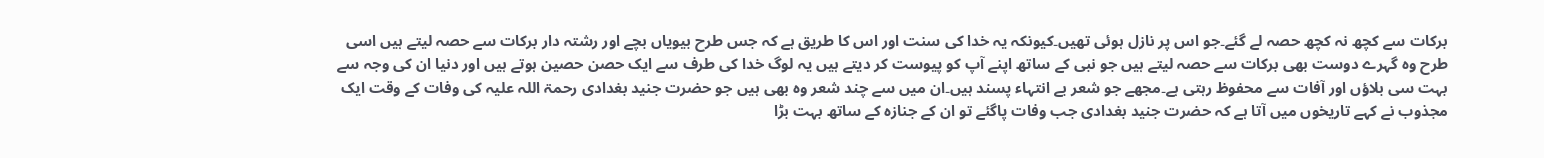برکات سے کچھ نہ کچھ حصہ لے گئے۔جو اس پر نازل ہوئی تھیں۔کیونکہ یہ خدا کی سنت اور اس کا طریق ہے کہ جس طرح بیویاں بچے اور رشتہ دار برکات سے حصہ لیتے ہیں اسی طرح وہ گہرے دوست بھی برکات سے حصہ لیتے ہیں جو نبی کے ساتھ اپنے آپ کو پیوست کر دیتے ہیں یہ لوگ خدا کی طرف سے ایک حصن حصین ہوتے ہیں اور دنیا ان کی وجہ سے بہت سی بلاؤں اور آفات سے محفوظ رہتی ہے۔مجھے جو شعر بے انتہاء پسند ہیں۔ان میں سے چند شعر وہ بھی ہیں جو حضرت جنید بغدادی رحمۃ اللہ علیہ کی وفات کے وقت ایک مجذوب نے کہے تاریخوں میں آتا ہے کہ حضرت جنید بغدادی جب وفات پاگئے تو ان کے جنازہ کے ساتھ بہت بڑا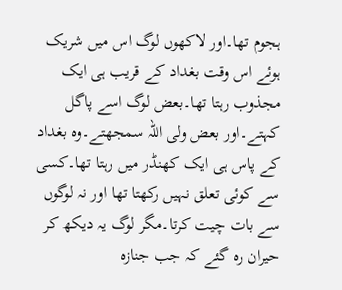ہجوم تھا۔اور لاکھوں لوگ اس میں شریک ہوئے اس وقت بغداد کے قریب ہی ایک مجذوب رہتا تھا۔بعض لوگ اسے پاگل کہتے۔اور بعض ولی اللہ سمجھتے۔وہ بغداد کے پاس ہی ایک کھنڈر میں رہتا تھا۔کسی سے کوئی تعلق نہیں رکھتا تھا اور نہ لوگوں سے بات چیت کرتا۔مگر لوگ یہ دیکھ کر حیران رہ گئے کہ جب جنازہ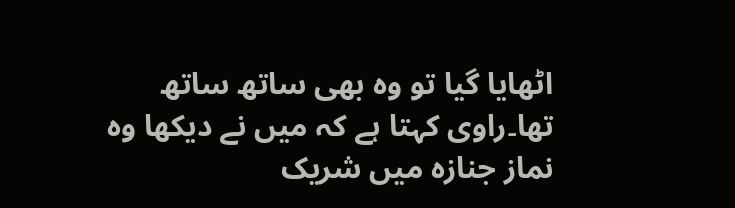اٹھایا گیا تو وہ بھی ساتھ ساتھ تھا۔راوی کہتا ہے کہ میں نے دیکھا وہ نماز جنازہ میں شریک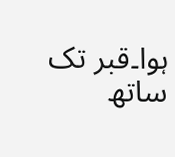ہوا۔قبر تک ساتھ